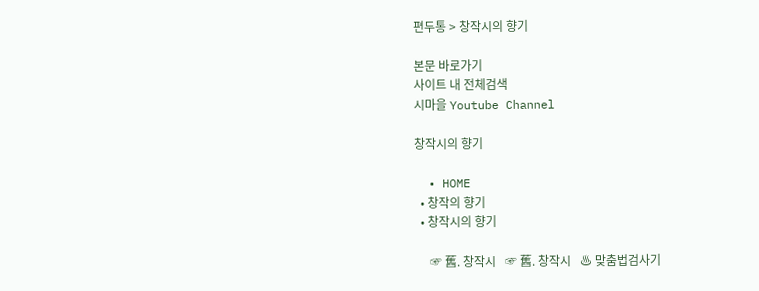편두통 > 창작시의 향기

본문 바로가기
사이트 내 전체검색
시마을 Youtube Channel

창작시의 향기

  • HOME
  • 창작의 향기
  • 창작시의 향기

     ☞ 舊. 창작시   ☞ 舊. 창작시   ♨ 맞춤법검사기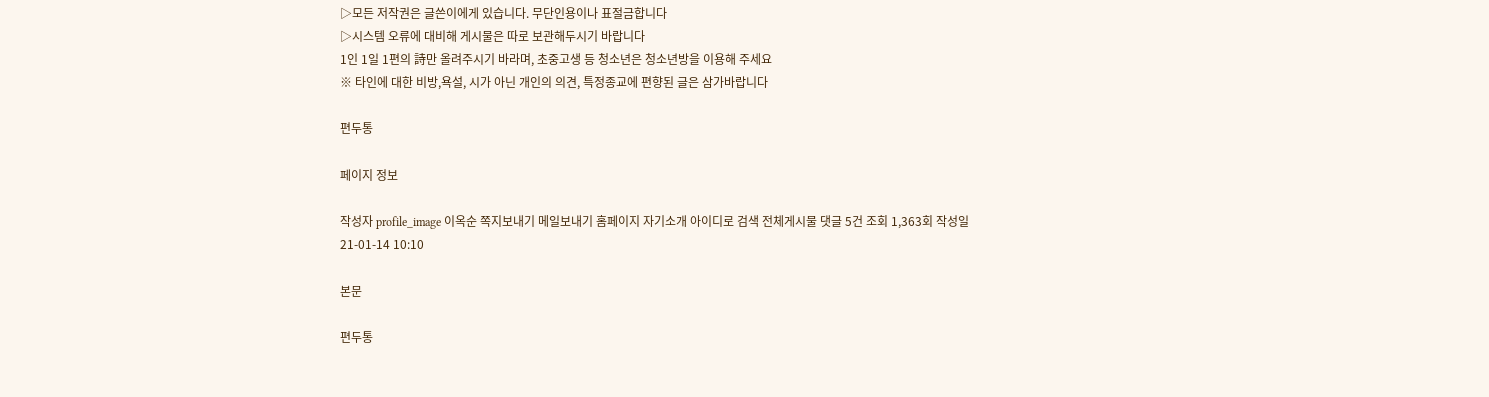▷모든 저작권은 글쓴이에게 있습니다. 무단인용이나 표절금합니다
▷시스템 오류에 대비해 게시물은 따로 보관해두시기 바랍니다
1인 1일 1편의 詩만 올려주시기 바라며, 초중고생 등 청소년은 청소년방을 이용해 주세요
※ 타인에 대한 비방,욕설, 시가 아닌 개인의 의견, 특정종교에 편향된 글은 삼가바랍니다

편두통

페이지 정보

작성자 profile_image 이옥순 쪽지보내기 메일보내기 홈페이지 자기소개 아이디로 검색 전체게시물 댓글 5건 조회 1,363회 작성일 21-01-14 10:10

본문

편두통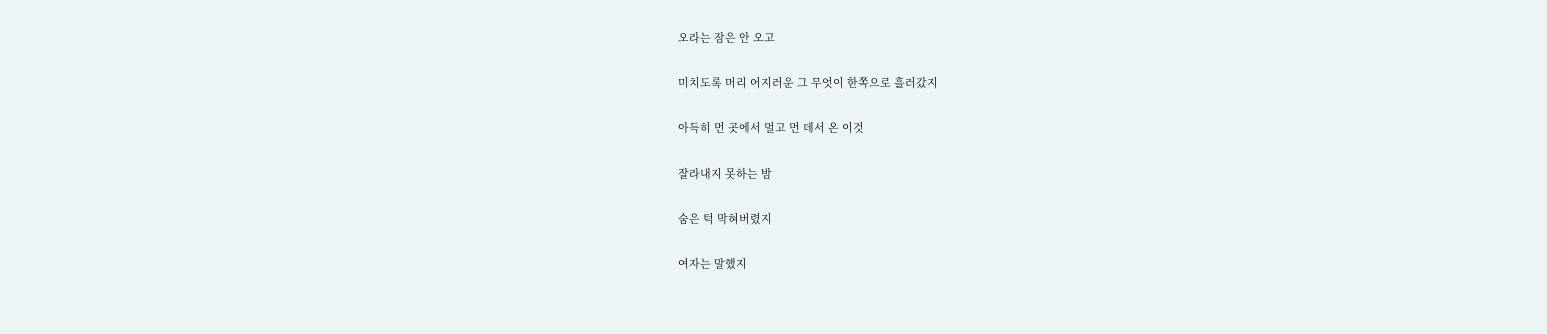오라는 잠은 안 오고

미치도록 머리 어지러운 그 무엇이 한쪽으로 흘러갔지

아득히 먼 곳에서 멀고 먼 데서 온 이것

잘라내지 못하는 밤

숨은 턱 막혀버렸지

여자는 말했지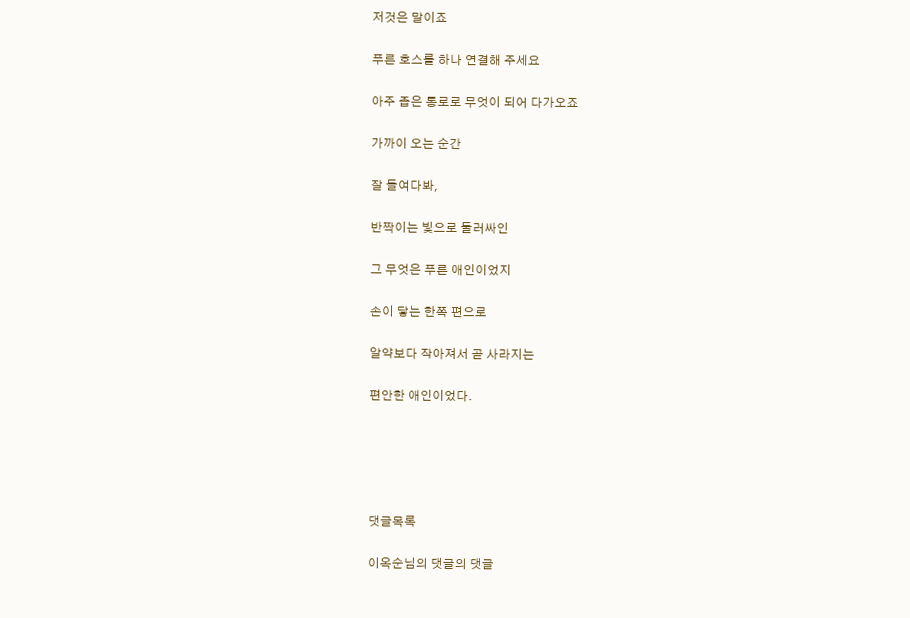저것은 말이죠

푸른 호스를 하나 연결해 주세요

아주 좁은 통로로 무엇이 되어 다가오죠

가까이 오는 순간

잘 들여다봐,

반짝이는 빛으로 둘러싸인

그 무엇은 푸른 애인이었지

손이 닿는 한쪽 편으로

알약보다 작아져서 곧 사라지는

편안한 애인이었다.





댓글목록

이옥순님의 댓글의 댓글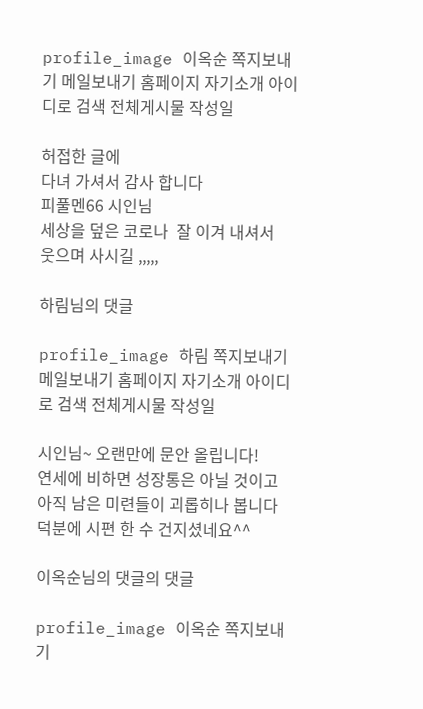profile_image 이옥순 쪽지보내기 메일보내기 홈페이지 자기소개 아이디로 검색 전체게시물 작성일

허접한 글에
다녀 가셔서 감사 합니다
피풀멘66 시인님
세상을 덮은 코로나  잘 이겨 내셔서
웃으며 사시길 ,,,,,

하림님의 댓글

profile_image 하림 쪽지보내기 메일보내기 홈페이지 자기소개 아이디로 검색 전체게시물 작성일

시인님~ 오랜만에 문안 올립니다!
연세에 비하면 성장통은 아닐 것이고
아직 남은 미련들이 괴롭히나 봅니다
덕분에 시편 한 수 건지셨네요^^

이옥순님의 댓글의 댓글

profile_image 이옥순 쪽지보내기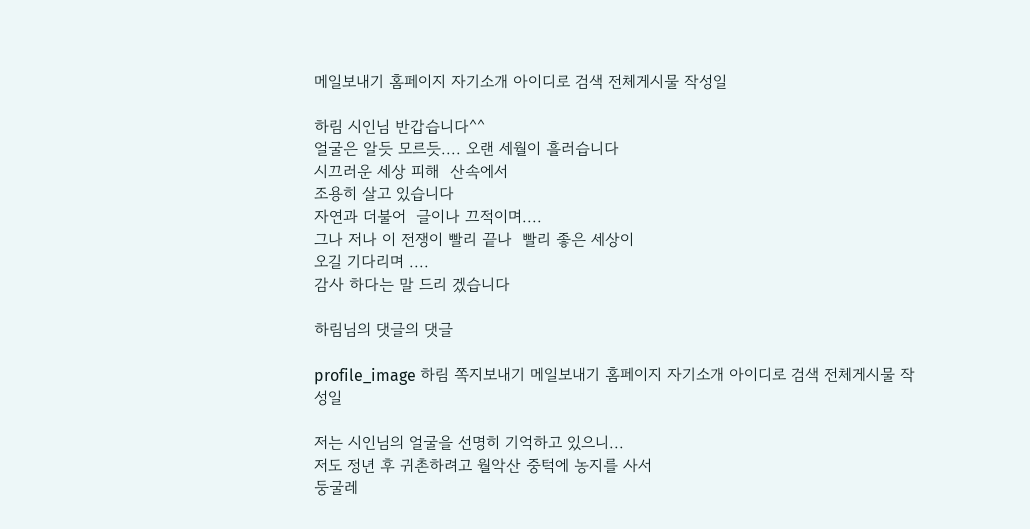메일보내기 홈페이지 자기소개 아이디로 검색 전체게시물 작성일

하림 시인님 반갑습니다^^
얼굴은 알듯 모르듯.... 오랜 세월이 흘러습니다
시끄러운 세상 피해  산속에서
조용히 살고 있습니다
자연과 더불어  글이나 끄적이며....
그나 저나 이 전쟁이 빨리 끝나  빨리 좋은 세상이
오길 기다리며 ....
감사 하다는 말 드리 겠습니다

하림님의 댓글의 댓글

profile_image 하림 쪽지보내기 메일보내기 홈페이지 자기소개 아이디로 검색 전체게시물 작성일

저는 시인님의 얼굴을 선명히 기억하고 있으니...
저도 정년 후 귀촌하려고 월악산 중턱에 농지를 사서
둥굴레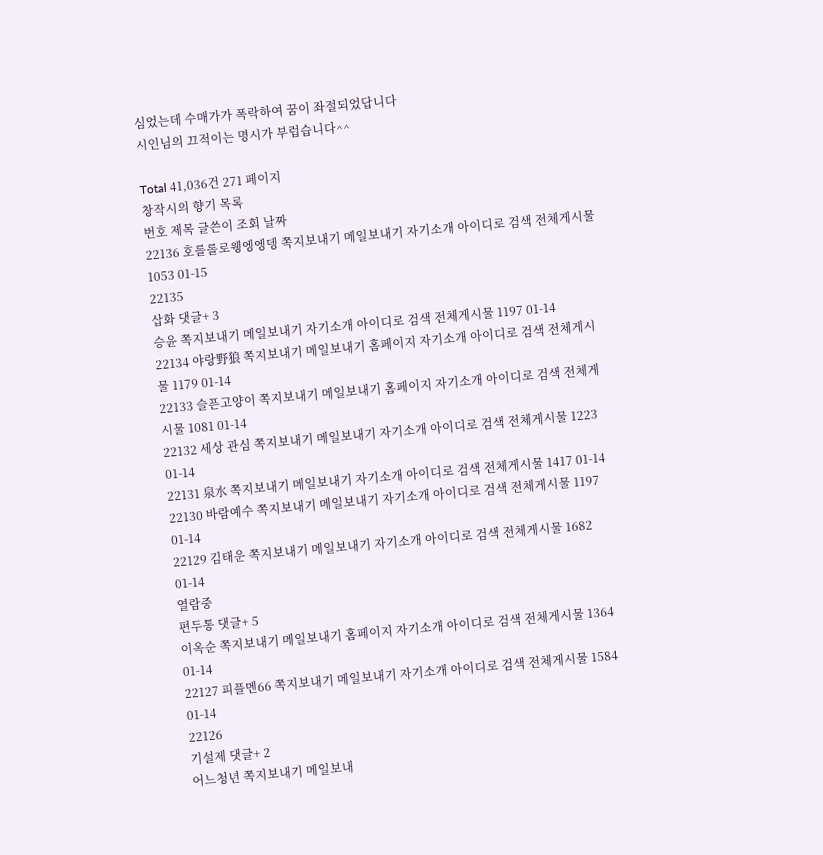심었는데 수매가가 폭락하여 꿈이 좌절되었답니다
시인님의 끄적이는 명시가 부럽습니다^^

Total 41,036건 271 페이지
창작시의 향기 목록
번호 제목 글쓴이 조회 날짜
22136 호롤롤로웽엥엥뎅 쪽지보내기 메일보내기 자기소개 아이디로 검색 전체게시물 1053 01-15
22135
삽화 댓글+ 3
승윤 쪽지보내기 메일보내기 자기소개 아이디로 검색 전체게시물 1197 01-14
22134 야랑野狼 쪽지보내기 메일보내기 홈페이지 자기소개 아이디로 검색 전체게시물 1179 01-14
22133 슬픈고양이 쪽지보내기 메일보내기 홈페이지 자기소개 아이디로 검색 전체게시물 1081 01-14
22132 세상 관심 쪽지보내기 메일보내기 자기소개 아이디로 검색 전체게시물 1223 01-14
22131 泉水 쪽지보내기 메일보내기 자기소개 아이디로 검색 전체게시물 1417 01-14
22130 바람예수 쪽지보내기 메일보내기 자기소개 아이디로 검색 전체게시물 1197 01-14
22129 김태운 쪽지보내기 메일보내기 자기소개 아이디로 검색 전체게시물 1682 01-14
열람중
편두통 댓글+ 5
이옥순 쪽지보내기 메일보내기 홈페이지 자기소개 아이디로 검색 전체게시물 1364 01-14
22127 피플멘66 쪽지보내기 메일보내기 자기소개 아이디로 검색 전체게시물 1584 01-14
22126
기설제 댓글+ 2
어느청년 쪽지보내기 메일보내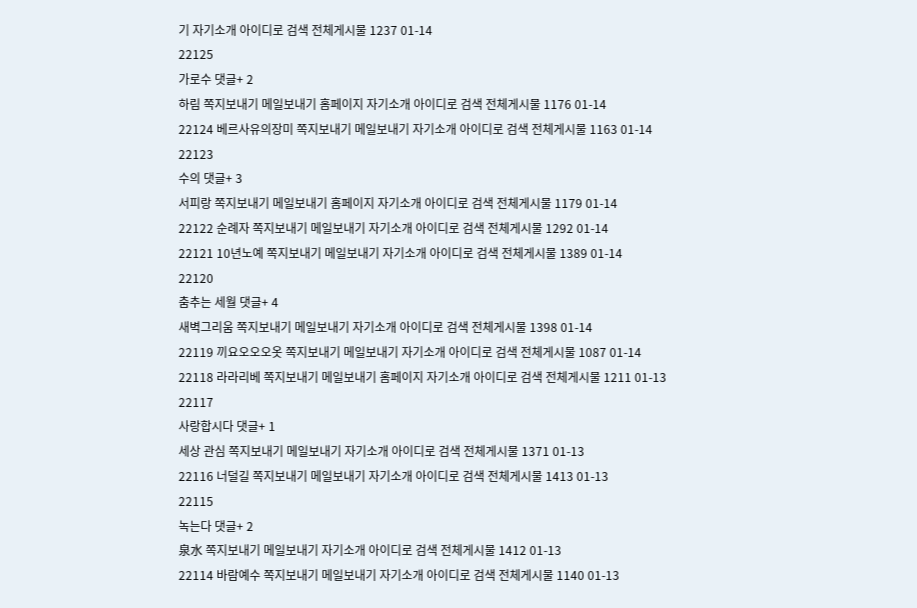기 자기소개 아이디로 검색 전체게시물 1237 01-14
22125
가로수 댓글+ 2
하림 쪽지보내기 메일보내기 홈페이지 자기소개 아이디로 검색 전체게시물 1176 01-14
22124 베르사유의장미 쪽지보내기 메일보내기 자기소개 아이디로 검색 전체게시물 1163 01-14
22123
수의 댓글+ 3
서피랑 쪽지보내기 메일보내기 홈페이지 자기소개 아이디로 검색 전체게시물 1179 01-14
22122 순례자 쪽지보내기 메일보내기 자기소개 아이디로 검색 전체게시물 1292 01-14
22121 10년노예 쪽지보내기 메일보내기 자기소개 아이디로 검색 전체게시물 1389 01-14
22120
춤추는 세월 댓글+ 4
새벽그리움 쪽지보내기 메일보내기 자기소개 아이디로 검색 전체게시물 1398 01-14
22119 끼요오오오옷 쪽지보내기 메일보내기 자기소개 아이디로 검색 전체게시물 1087 01-14
22118 라라리베 쪽지보내기 메일보내기 홈페이지 자기소개 아이디로 검색 전체게시물 1211 01-13
22117
사랑합시다 댓글+ 1
세상 관심 쪽지보내기 메일보내기 자기소개 아이디로 검색 전체게시물 1371 01-13
22116 너덜길 쪽지보내기 메일보내기 자기소개 아이디로 검색 전체게시물 1413 01-13
22115
녹는다 댓글+ 2
泉水 쪽지보내기 메일보내기 자기소개 아이디로 검색 전체게시물 1412 01-13
22114 바람예수 쪽지보내기 메일보내기 자기소개 아이디로 검색 전체게시물 1140 01-13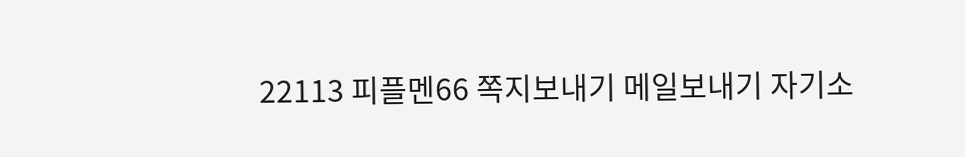22113 피플멘66 쪽지보내기 메일보내기 자기소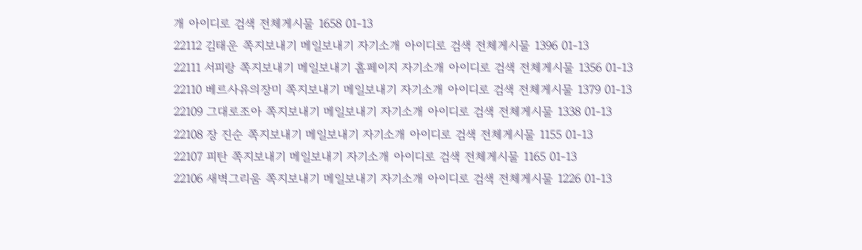개 아이디로 검색 전체게시물 1658 01-13
22112 김태운 쪽지보내기 메일보내기 자기소개 아이디로 검색 전체게시물 1396 01-13
22111 서피랑 쪽지보내기 메일보내기 홈페이지 자기소개 아이디로 검색 전체게시물 1356 01-13
22110 베르사유의장미 쪽지보내기 메일보내기 자기소개 아이디로 검색 전체게시물 1379 01-13
22109 그대로조아 쪽지보내기 메일보내기 자기소개 아이디로 검색 전체게시물 1338 01-13
22108 장 진순 쪽지보내기 메일보내기 자기소개 아이디로 검색 전체게시물 1155 01-13
22107 피탄 쪽지보내기 메일보내기 자기소개 아이디로 검색 전체게시물 1165 01-13
22106 새벽그리움 쪽지보내기 메일보내기 자기소개 아이디로 검색 전체게시물 1226 01-13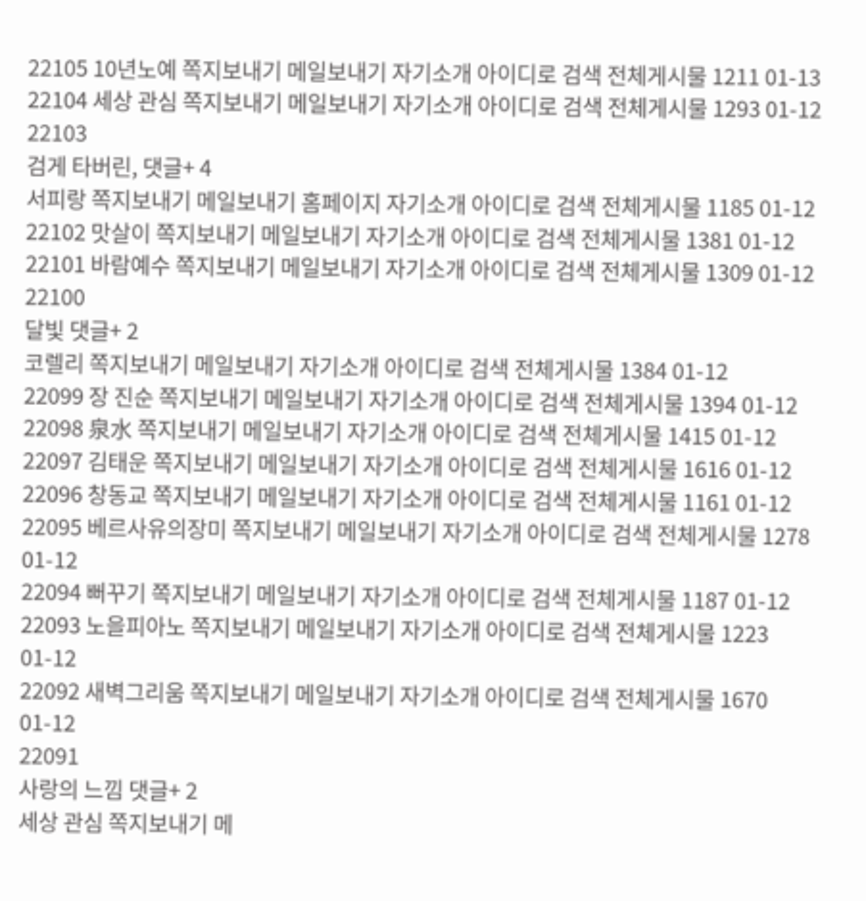22105 10년노예 쪽지보내기 메일보내기 자기소개 아이디로 검색 전체게시물 1211 01-13
22104 세상 관심 쪽지보내기 메일보내기 자기소개 아이디로 검색 전체게시물 1293 01-12
22103
검게 타버린, 댓글+ 4
서피랑 쪽지보내기 메일보내기 홈페이지 자기소개 아이디로 검색 전체게시물 1185 01-12
22102 맛살이 쪽지보내기 메일보내기 자기소개 아이디로 검색 전체게시물 1381 01-12
22101 바람예수 쪽지보내기 메일보내기 자기소개 아이디로 검색 전체게시물 1309 01-12
22100
달빛 댓글+ 2
코렐리 쪽지보내기 메일보내기 자기소개 아이디로 검색 전체게시물 1384 01-12
22099 장 진순 쪽지보내기 메일보내기 자기소개 아이디로 검색 전체게시물 1394 01-12
22098 泉水 쪽지보내기 메일보내기 자기소개 아이디로 검색 전체게시물 1415 01-12
22097 김태운 쪽지보내기 메일보내기 자기소개 아이디로 검색 전체게시물 1616 01-12
22096 창동교 쪽지보내기 메일보내기 자기소개 아이디로 검색 전체게시물 1161 01-12
22095 베르사유의장미 쪽지보내기 메일보내기 자기소개 아이디로 검색 전체게시물 1278 01-12
22094 뻐꾸기 쪽지보내기 메일보내기 자기소개 아이디로 검색 전체게시물 1187 01-12
22093 노을피아노 쪽지보내기 메일보내기 자기소개 아이디로 검색 전체게시물 1223 01-12
22092 새벽그리움 쪽지보내기 메일보내기 자기소개 아이디로 검색 전체게시물 1670 01-12
22091
사랑의 느낌 댓글+ 2
세상 관심 쪽지보내기 메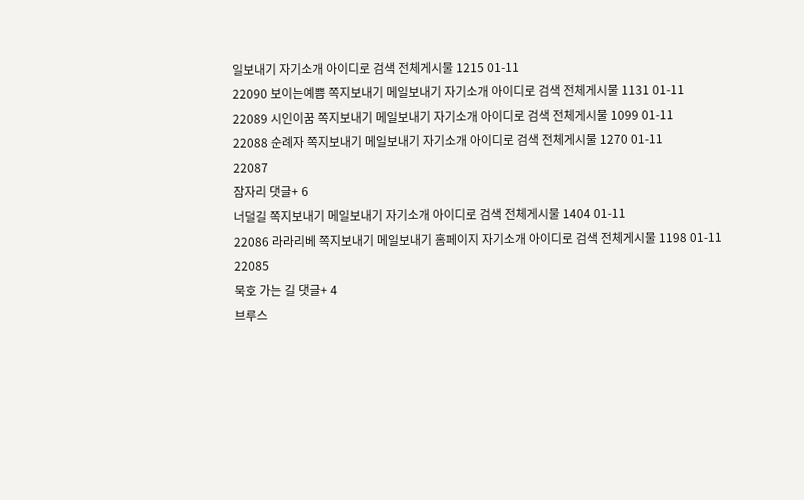일보내기 자기소개 아이디로 검색 전체게시물 1215 01-11
22090 보이는예쁨 쪽지보내기 메일보내기 자기소개 아이디로 검색 전체게시물 1131 01-11
22089 시인이꿈 쪽지보내기 메일보내기 자기소개 아이디로 검색 전체게시물 1099 01-11
22088 순례자 쪽지보내기 메일보내기 자기소개 아이디로 검색 전체게시물 1270 01-11
22087
잠자리 댓글+ 6
너덜길 쪽지보내기 메일보내기 자기소개 아이디로 검색 전체게시물 1404 01-11
22086 라라리베 쪽지보내기 메일보내기 홈페이지 자기소개 아이디로 검색 전체게시물 1198 01-11
22085
묵호 가는 길 댓글+ 4
브루스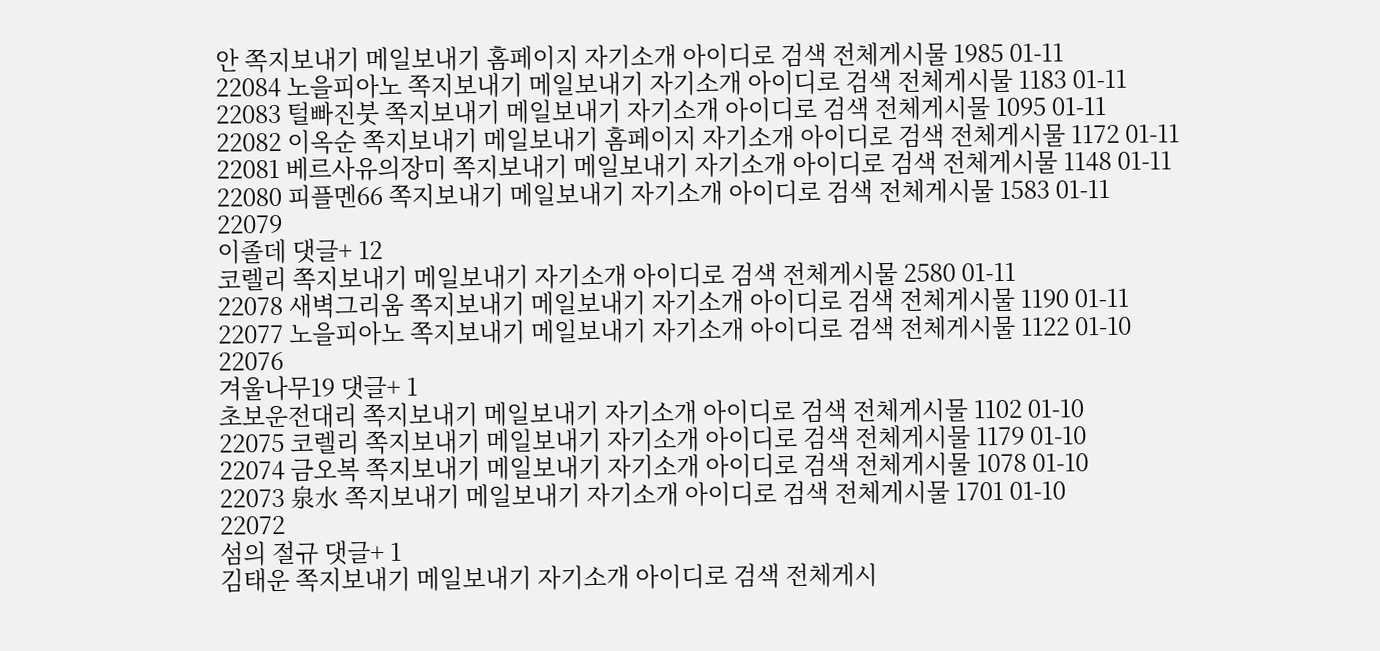안 쪽지보내기 메일보내기 홈페이지 자기소개 아이디로 검색 전체게시물 1985 01-11
22084 노을피아노 쪽지보내기 메일보내기 자기소개 아이디로 검색 전체게시물 1183 01-11
22083 털빠진붓 쪽지보내기 메일보내기 자기소개 아이디로 검색 전체게시물 1095 01-11
22082 이옥순 쪽지보내기 메일보내기 홈페이지 자기소개 아이디로 검색 전체게시물 1172 01-11
22081 베르사유의장미 쪽지보내기 메일보내기 자기소개 아이디로 검색 전체게시물 1148 01-11
22080 피플멘66 쪽지보내기 메일보내기 자기소개 아이디로 검색 전체게시물 1583 01-11
22079
이졸데 댓글+ 12
코렐리 쪽지보내기 메일보내기 자기소개 아이디로 검색 전체게시물 2580 01-11
22078 새벽그리움 쪽지보내기 메일보내기 자기소개 아이디로 검색 전체게시물 1190 01-11
22077 노을피아노 쪽지보내기 메일보내기 자기소개 아이디로 검색 전체게시물 1122 01-10
22076
겨울나무19 댓글+ 1
초보운전대리 쪽지보내기 메일보내기 자기소개 아이디로 검색 전체게시물 1102 01-10
22075 코렐리 쪽지보내기 메일보내기 자기소개 아이디로 검색 전체게시물 1179 01-10
22074 금오복 쪽지보내기 메일보내기 자기소개 아이디로 검색 전체게시물 1078 01-10
22073 泉水 쪽지보내기 메일보내기 자기소개 아이디로 검색 전체게시물 1701 01-10
22072
섬의 절규 댓글+ 1
김태운 쪽지보내기 메일보내기 자기소개 아이디로 검색 전체게시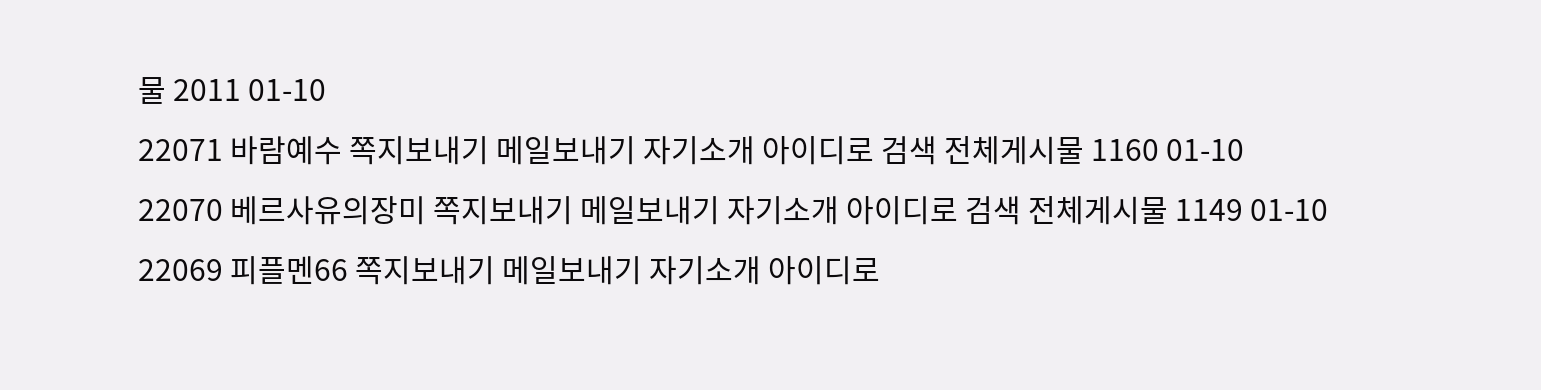물 2011 01-10
22071 바람예수 쪽지보내기 메일보내기 자기소개 아이디로 검색 전체게시물 1160 01-10
22070 베르사유의장미 쪽지보내기 메일보내기 자기소개 아이디로 검색 전체게시물 1149 01-10
22069 피플멘66 쪽지보내기 메일보내기 자기소개 아이디로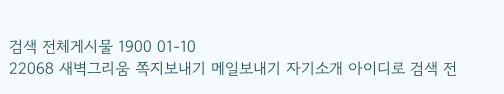검색 전체게시물 1900 01-10
22068 새벽그리움 쪽지보내기 메일보내기 자기소개 아이디로 검색 전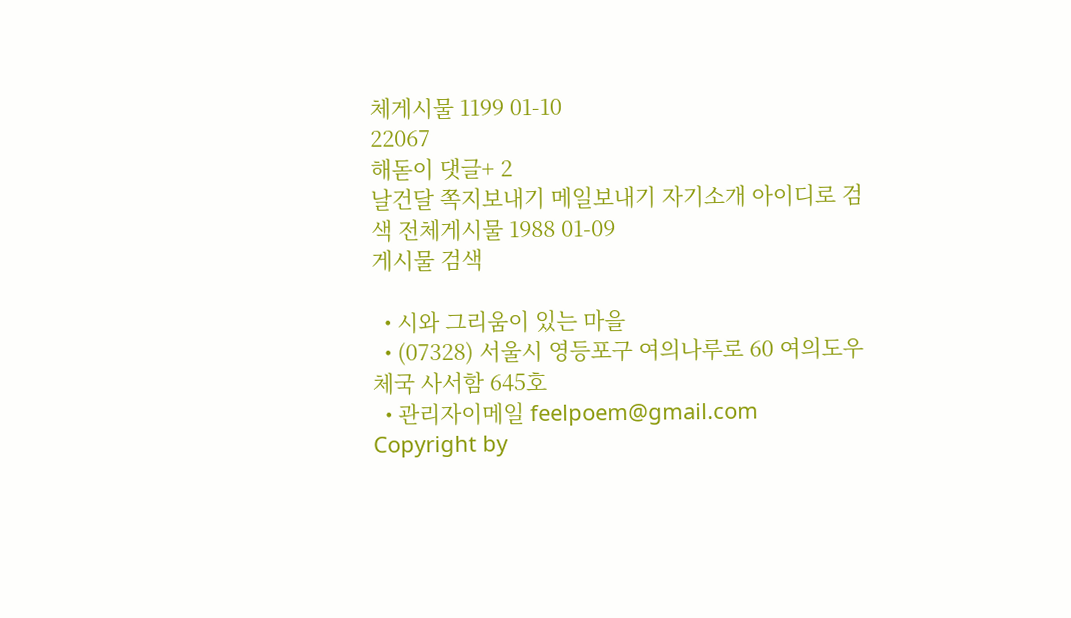체게시물 1199 01-10
22067
해돋이 댓글+ 2
날건달 쪽지보내기 메일보내기 자기소개 아이디로 검색 전체게시물 1988 01-09
게시물 검색

  • 시와 그리움이 있는 마을
  • (07328) 서울시 영등포구 여의나루로 60 여의도우체국 사서함 645호
  • 관리자이메일 feelpoem@gmail.com
Copyright by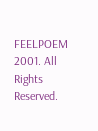FEELPOEM 2001. All Rights Reserved.